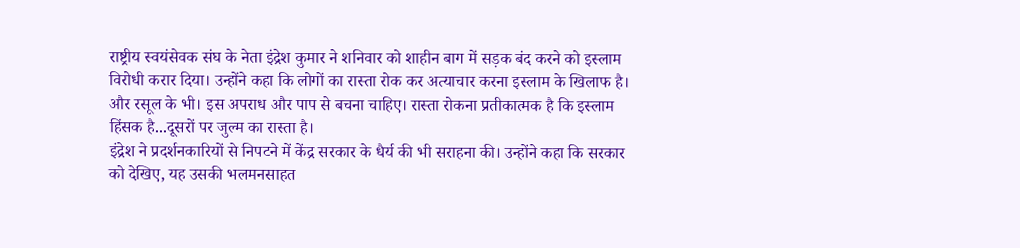राष्ट्रीय स्वयंसेवक संघ के नेता इंद्रेश कुमार ने शनिवार को शाहीन बाग में सड़क बंद करने को इस्लाम विरोधी करार दिया। उन्होंने कहा कि लोगों का रास्ता रोक कर अत्याचार करना इस्लाम के खिलाफ है। और रसूल के भी। इस अपराध और पाप से बचना चाहिए। रास्ता रोकना प्रतीकात्मक है कि इस्लाम हिंसक है...दूसरों पर जुल्म का रास्ता है।
इंद्रेश ने प्रदर्शनकारियों से निपटने में केंद्र सरकार के धैर्य की भी सराहना की। उन्होंने कहा कि सरकार को देखिए, यह उसकी भलमनसाहत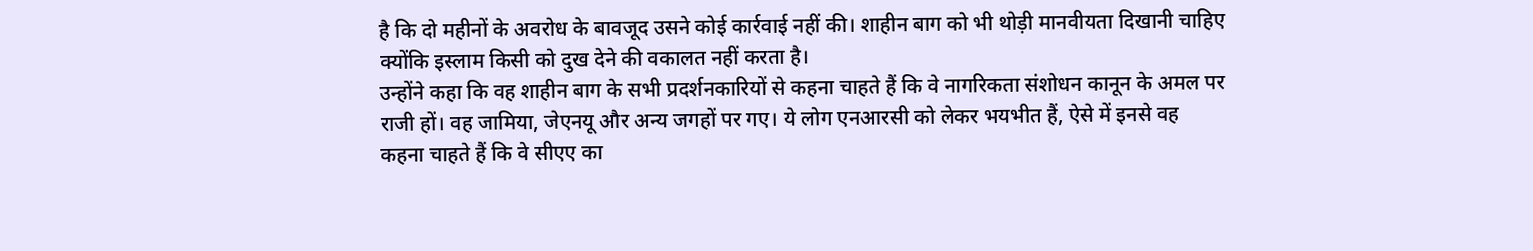है कि दो महीनों के अवरोध के बावजूद उसने कोई कार्रवाई नहीं की। शाहीन बाग को भी थोड़ी मानवीयता दिखानी चाहिए क्योंकि इस्लाम किसी को दुख देने की वकालत नहीं करता है।
उन्होंने कहा कि वह शाहीन बाग के सभी प्रदर्शनकारियों से कहना चाहते हैं कि वे नागरिकता संशोधन कानून के अमल पर राजी हों। वह जामिया, जेएनयू और अन्य जगहों पर गए। ये लोग एनआरसी को लेकर भयभीत हैं, ऐसे में इनसे वह कहना चाहते हैं कि वे सीएए का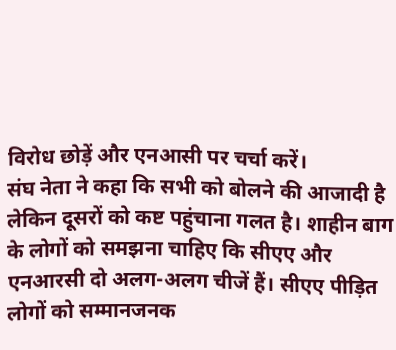विरोध छोड़ें और एनआसी पर चर्चा करें।
संघ नेता ने कहा कि सभी को बोलने की आजादी है लेकिन दूसरों को कष्ट पहुंचाना गलत है। शाहीन बाग के लोगों को समझना चाहिए कि सीएए और एनआरसी दो अलग-अलग चीजें हैं। सीएए पीड़ित लोगों को सम्मानजनक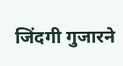जिंदगी गुजारने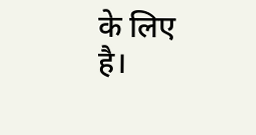के लिए है।